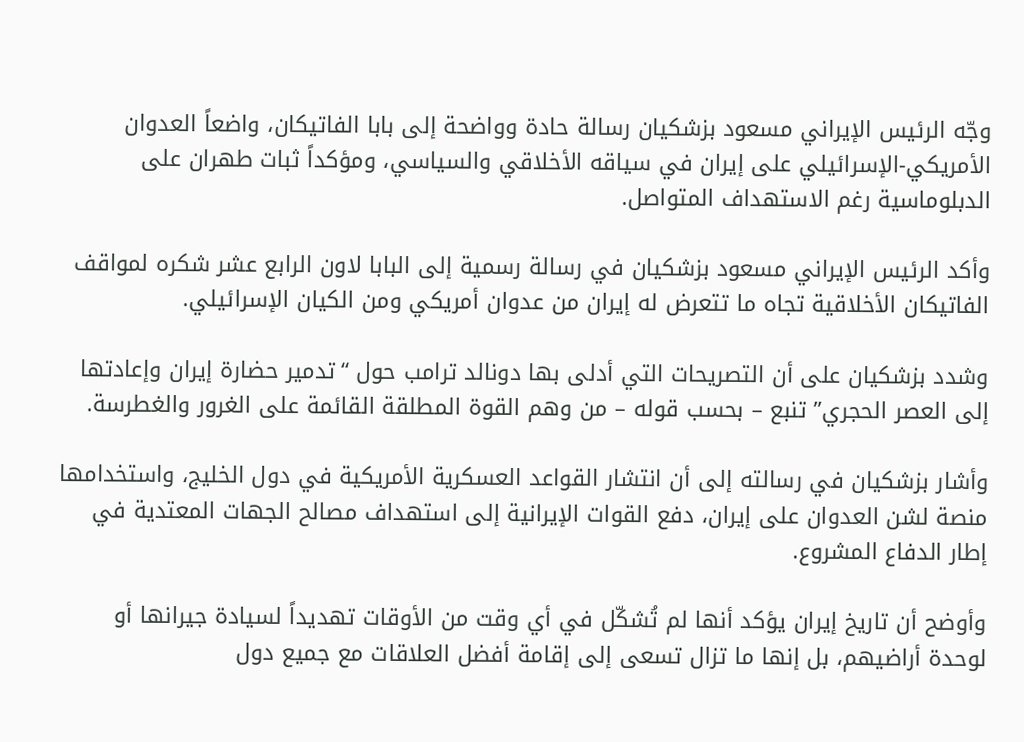وجّه الرئيس الإيراني مسعود بزشكيان رسالة حادة وواضحة إلى بابا الفاتيكان، واضعاً العدوان الأمريكي-الإسرائيلي على إيران في سياقه الأخلاقي والسياسي، ومؤكداً ثبات طهران على الدبلوماسية رغم الاستهداف المتواصل.

وأكد الرئيس الإيراني مسعود بزشكيان في رسالة رسمية إلى البابا لاون الرابع عشر شكره لمواقف الفاتيكان الأخلاقية تجاه ما تتعرض له إيران من عدوان أمريكي ومن الكيان الإسرائيلي.

وشدد بزشكيان على أن التصريحات التي أدلى بها دونالد ترامب حول “تدمير حضارة إيران وإعادتها إلى العصر الحجري” تنبع – بحسب قوله – من وهم القوة المطلقة القائمة على الغرور والغطرسة.

وأشار بزشكيان في رسالته إلى أن انتشار القواعد العسكرية الأمريكية في دول الخليج، واستخدامها منصة لشن العدوان على إيران، دفع القوات الإيرانية إلى استهداف مصالح الجهات المعتدية في إطار الدفاع المشروع.

وأوضح أن تاريخ إيران يؤكد أنها لم تُشكّل في أي وقت من الأوقات تهديداً لسيادة جيرانها أو لوحدة أراضيهم، بل إنها ما تزال تسعى إلى إقامة أفضل العلاقات مع جميع دول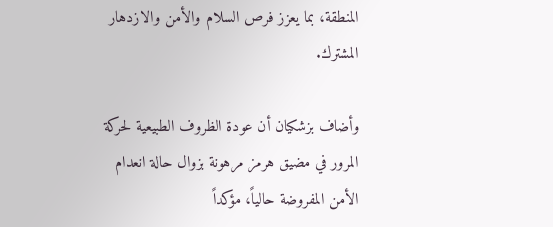المنطقة، بما يعزز فرص السلام والأمن والازدهار المشترك.

وأضاف بزشكيان أن عودة الظروف الطبيعية لحركة المرور في مضيق هرمز مرهونة بزوال حالة انعدام الأمن المفروضة حالياً، مؤكداً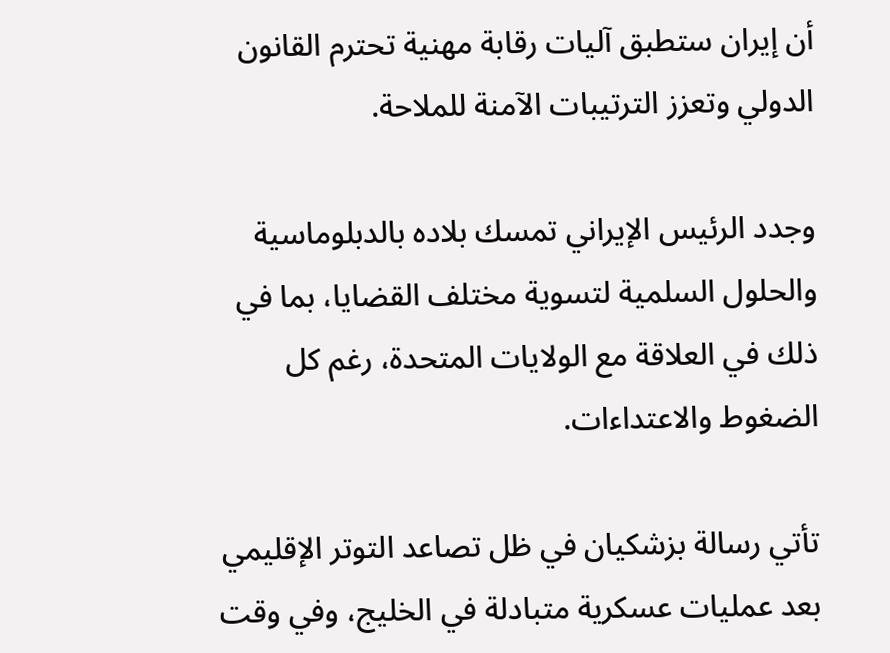أن إيران ستطبق آليات رقابة مهنية تحترم القانون الدولي وتعزز الترتيبات الآمنة للملاحة.

وجدد الرئيس الإيراني تمسك بلاده بالدبلوماسية والحلول السلمية لتسوية مختلف القضايا، بما في ذلك في العلاقة مع الولايات المتحدة، رغم كل الضغوط والاعتداءات.

تأتي رسالة بزشكيان في ظل تصاعد التوتر الإقليمي بعد عمليات عسكرية متبادلة في الخليج، وفي وقت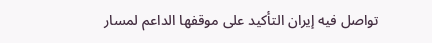تواصل فيه إيران التأكيد على موقفها الداعم لمسار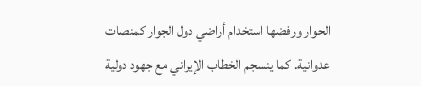الحوار ورفضها استخدام أراضي دول الجوار كمنصات عدوانية. كما ينسجم الخطاب الإيراني مع جهود دولية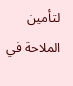لتأمين الملاحة في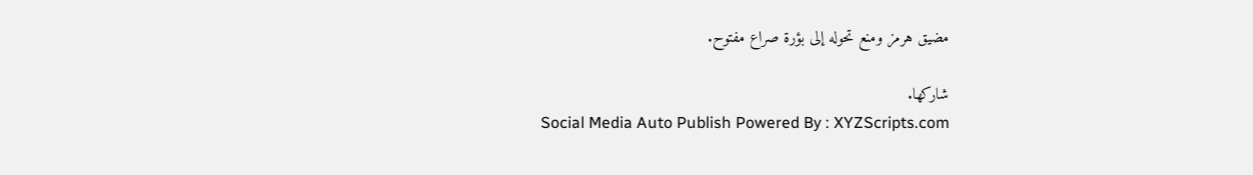مضيق هرمز ومنع تحوله إلى بؤرة صراع مفتوح.

شاركها.
Social Media Auto Publish Powered By : XYZScripts.com